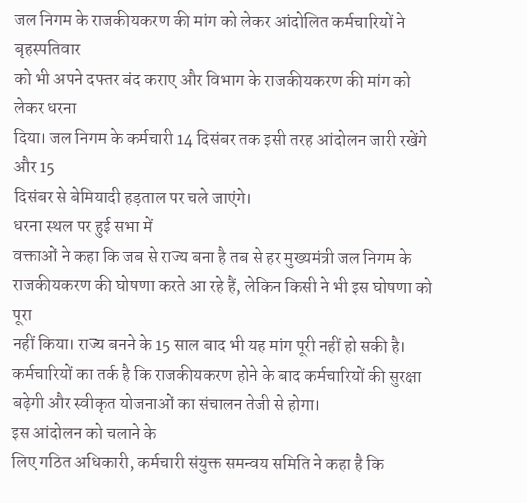जल निगम के राजकीयकरण की मांग को लेकर आंदोलित कर्मचारियों ने बृहस्पतिवार
को भी अपने दफ्तर बंद कराए और विभाग के राजकीयकरण की मांग को लेकर धरना
दिया। जल निगम के कर्मचारी 14 दिसंबर तक इसी तरह आंदोलन जारी रखेंगे और 15
दिसंबर से बेमियादी हड़ताल पर चले जाएंगे।
धरना स्थल पर हुई सभा में
वक्ताओं ने कहा कि जब से राज्य बना है तब से हर मुख्यमंत्री जल निगम के
राजकीयकरण की घोषणा करते आ रहे हैं, लेकिन किसी ने भी इस घोषणा को पूरा
नहीं किया। राज्य बनने के 15 साल बाद भी यह मांग पूरी नहीं हो सकी है।
कर्मचारियों का तर्क है कि राजकीयकरण होने के बाद कर्मचारियों की सुरक्षा
बढ़ेगी और स्वीकृत योजनाओं का संचालन तेजी से होगा।
इस आंदोलन को चलाने के
लिए गठित अधिकारी, कर्मचारी संयुक्त समन्वय समिति ने कहा है कि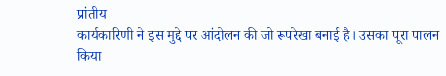प्रांतीय
कार्यकारिणी ने इस मुद्दे पर आंदोलन की जो रूपरेखा बनाई है। उसका पूरा पालन
किया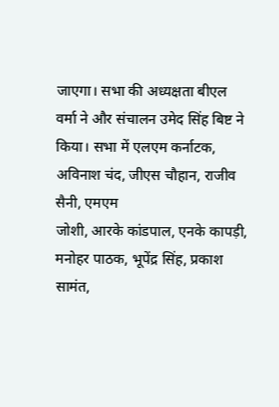जाएगा। सभा की अध्यक्षता बीएल वर्मा ने और संचालन उमेद सिंह बिष्ट ने
किया। सभा में एलएम कर्नाटक, अविनाश चंद, जीएस चौहान, राजीव सैनी, एमएम
जोशी, आरके कांडपाल, एनके कापड़ी, मनोहर पाठक, भूपेंद्र सिंह, प्रकाश
सामंत,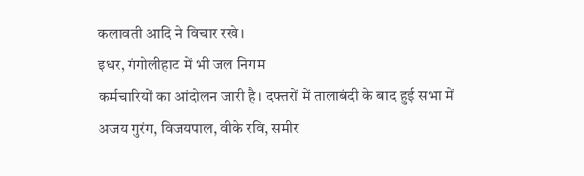कलावती आदि ने विचार रखे।
इधर, गंगोलीहाट में भी जल निगम
कर्मचारियों का आंदोलन जारी है। दफ्तरों में तालाबंदी के बाद हुई सभा में
अजय गुरंग, विजयपाल, वीके रवि, समीर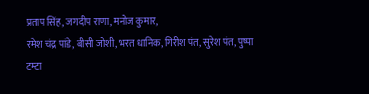प्रताप सिंह, जगदीप राणा, मनोज कुमार,
रमेश चंद्र पांडे, बीसी जोशी, भरत धानिक, गिरीश पंत, सुरेश पंत, पुष्पा
टम्टा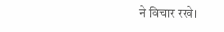ने विचार रखे।